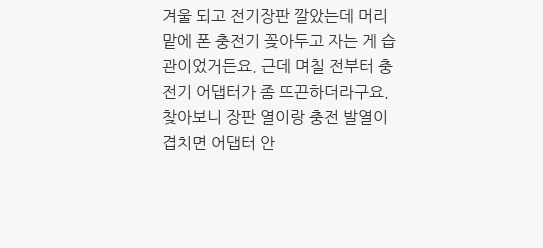겨울 되고 전기장판 깔았는데 머리맡에 폰 충전기 꽂아두고 자는 게 습관이었거든요. 근데 며칠 전부터 충전기 어댑터가 좀 뜨끈하더라구요. 찾아보니 장판 열이랑 충전 발열이 겹치면 어댑터 안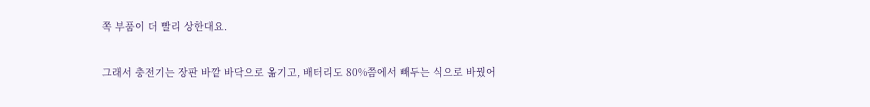쪽 부품이 더 빨리 상한대요.

그래서 충전기는 장판 바깥 바닥으로 옮기고, 배터리도 80%쯤에서 빼두는 식으로 바꿨어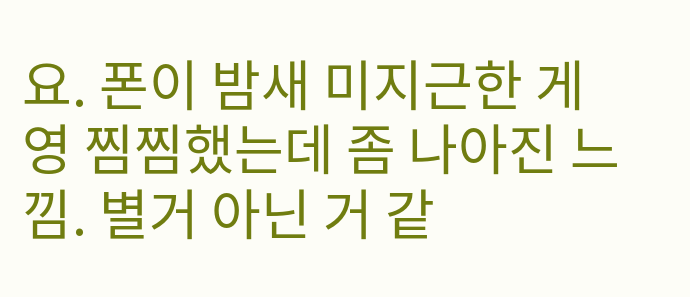요. 폰이 밤새 미지근한 게 영 찜찜했는데 좀 나아진 느낌. 별거 아닌 거 같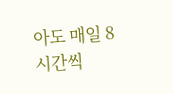아도 매일 8시간씩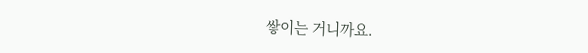쌓이는 거니까요.